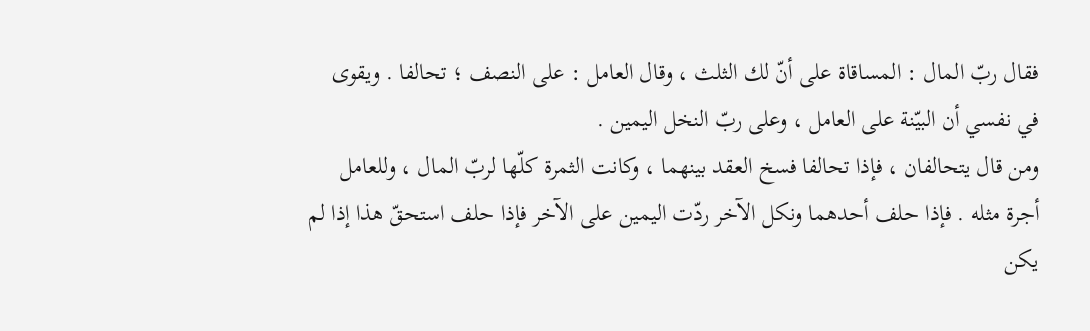فقال ربّ المال : المساقاة على أنّ لك الثلث ، وقال العامل : على النصف ؛ تحالفا . ويقوى في نفسي أن البيّنة على العامل ، وعلى ربّ النخل اليمين .
ومن قال يتحالفان ، فإذا تحالفا فسخ العقد بينهما ، وكانت الثمرة كلّها لربّ المال ، وللعامل أجرة مثله . فإذا حلف أحدهما ونكل الآخر ردّت اليمين على الآخر فإذا حلف استحقّ هذا إذا لم يكن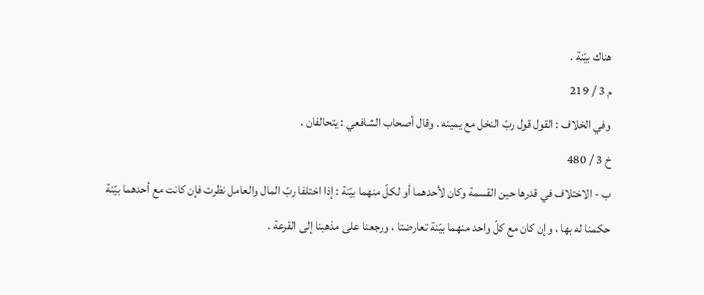هناك بيّنة .
م 3 / 219
وفي الخلاف : القول قول ربّ النخل مع يمينه . وقال أصحاب الشافعي : يتحالفان .
خ 3 / 480
ب - الاختلاف في قدرها حين القسمة وكان لأحدهما أو لكلّ منهما بيّنة : إذا اختلفا ربّ المال والعامل نظرت فإن كانت مع أحدهما بيّنة حكمنا له بها ، وإن كان مع كلّ واحد منهما بيّنة تعارضتا ، ورجعنا على مذهبنا إلى القرعة .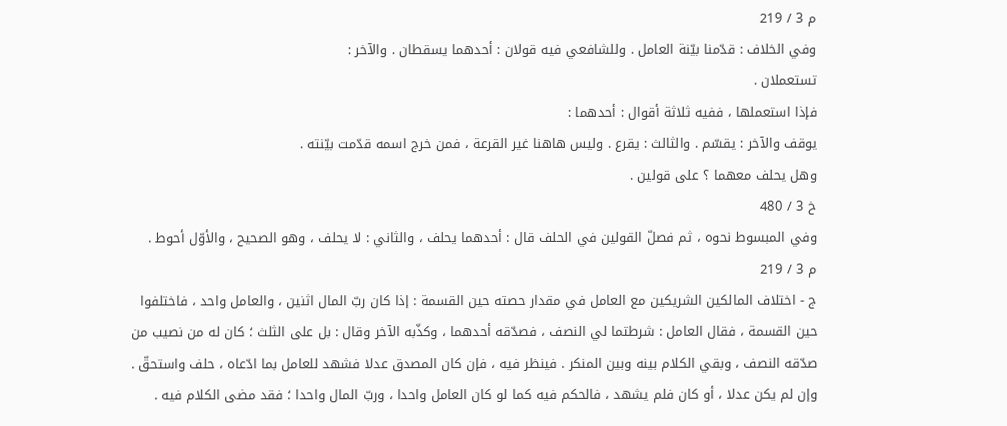م 3 / 219
وفي الخلاف : قدّمنا بيّنة العامل . وللشافعي فيه قولان : أحدهما يسقطان . والآخر :
تستعملان .
فإذا استعملها ، ففيه ثلاثة أقوال : أحدهما :
يوقف والآخر : يقسّم . والثالث : يقرع . وليس هاهنا غير القرعة ، فمن خرج اسمه قدّمت بيّنته .
وهل يحلف معهما ؟ على قولين .
خ 3 / 480
وفي المبسوط نحوه ، ثم فصلّ القولين في الحلف قال : أحدهما يحلف ، والثاني : لا يحلف ، وهو الصحيح ، والأوّل أحوط .
م 3 / 219
ج - اختلاف المالكين الشريكين مع العامل في مقدار حصته حين القسمة : إذا كان ربّ المال اثنين ، والعامل واحد ، فاختلفوا حين القسمة ، فقال العامل : شرطتما لي النصف ، فصدّقه أحدهما ، وكذّبه الآخر وقال : بل على الثلث ؛ كان له من نصيب من صدّقه النصف ، وبقي الكلام بينه وبين المنكر . فينظر فيه ، فإن كان المصدق عدلا فشهد للعامل بما ادّعاه ، حلف واستحقّ .
وإن لم يكن عدلا ، أو كان فلم يشهد ، فالحكم فيه كما لو كان العامل واحدا ، وربّ المال واحدا ؛ فقد مضى الكلام فيه .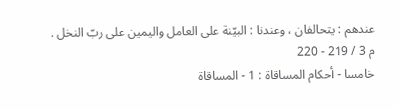عندهم : يتحالفان ، وعندنا : البيّنة على العامل واليمين على ربّ النخل .
م 3 / 219 - 220
خامسا - أحكام المساقاة : 1 - المساقاة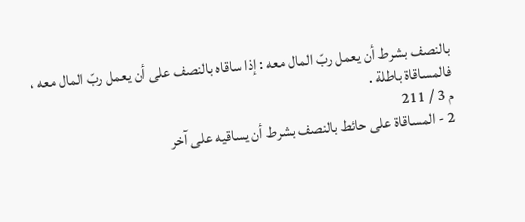بالنصف بشرط أن يعمل ربّ المال معه : إذا ساقاه بالنصف على أن يعمل ربّ المال معه ، فالمساقاة باطلة .
م 3 / 211
2 - المساقاة على حائط بالنصف بشرط أن يساقيه على آخر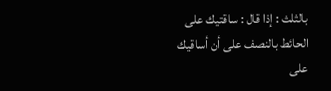بالثلث : إذا قال : ساقتيك على الحائط بالنصف على أن أساقيك على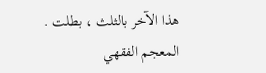هذا الآخر بالثلث ، بطلت .
المعجم الفقهي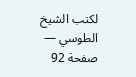لكتب الشيخ الطوسي — صفحة 92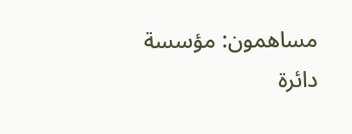مساهمون: مؤسسة دائرة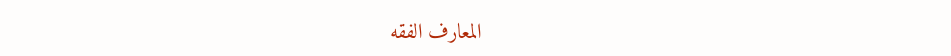المعارف الفقه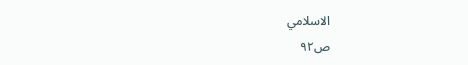الاسلامي
ص٩٢